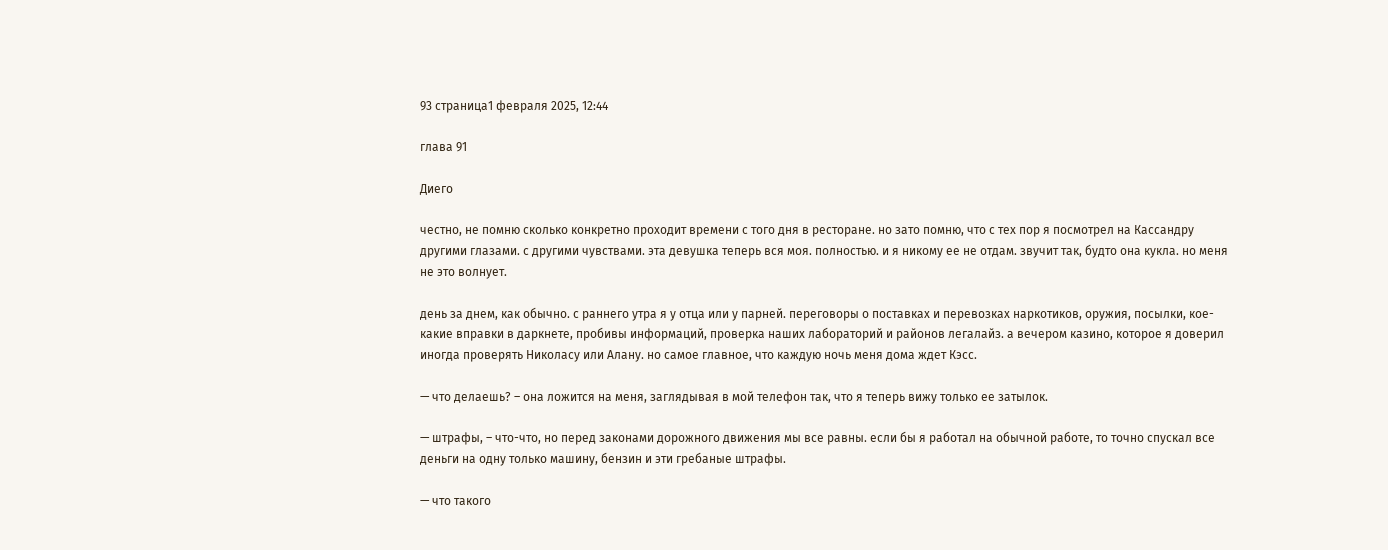93 страница1 февраля 2025, 12:44

глава 91

Диего

честно, не помню сколько конкретно проходит времени с того дня в ресторане. но зато помню, что с тех пор я посмотрел на Кассандру другими глазами. с другими чувствами. эта девушка теперь вся моя. полностью. и я никому ее не отдам. звучит так, будто она кукла. но меня не это волнует.

день за днем, как обычно. с раннего утра я у отца или у парней. переговоры о поставках и перевозках наркотиков, оружия, посылки, кое-какие вправки в даркнете, пробивы информаций, проверка наших лабораторий и районов легалайз. а вечером казино, которое я доверил иногда проверять Николасу или Алану. но самое главное, что каждую ночь меня дома ждет Кэсс.

— что делаешь? – она ложится на меня, заглядывая в мой телефон так, что я теперь вижу только ее затылок.

— штрафы, – что-что, но перед законами дорожного движения мы все равны. если бы я работал на обычной работе, то точно спускал все деньги на одну только машину, бензин и эти гребаные штрафы.

— что такого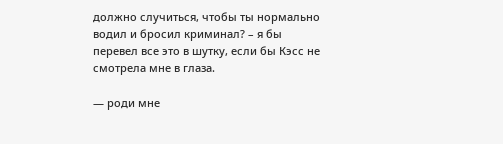должно случиться, чтобы ты нормально водил и бросил криминал? – я бы перевел все это в шутку, если бы Кэсс не смотрела мне в глаза.

— роди мне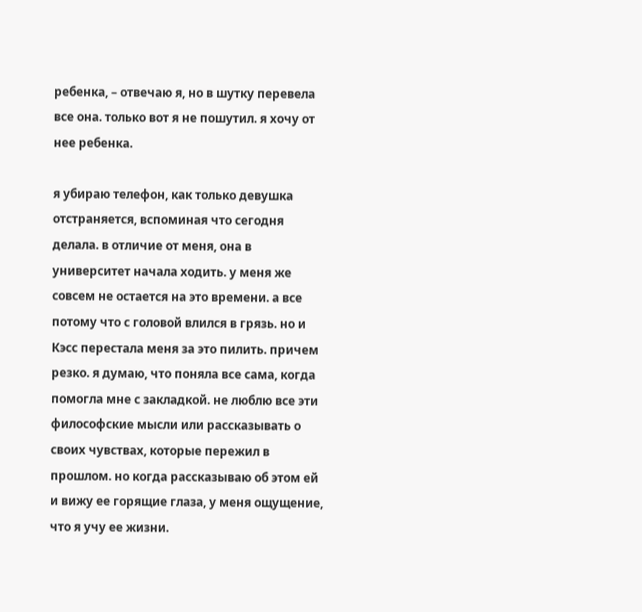ребенка, – отвечаю я, но в шутку перевела все она. только вот я не пошутил. я хочу от нее ребенка.

я убираю телефон, как только девушка отстраняется, вспоминая что сегодня делала. в отличие от меня, она в университет начала ходить. у меня же совсем не остается на это времени. а все потому что с головой влился в грязь. но и Кэсс перестала меня за это пилить. причем резко. я думаю, что поняла все сама, когда помогла мне с закладкой. не люблю все эти философские мысли или рассказывать о своих чувствах, которые пережил в прошлом. но когда рассказываю об этом ей и вижу ее горящие глаза, у меня ощущение, что я учу ее жизни.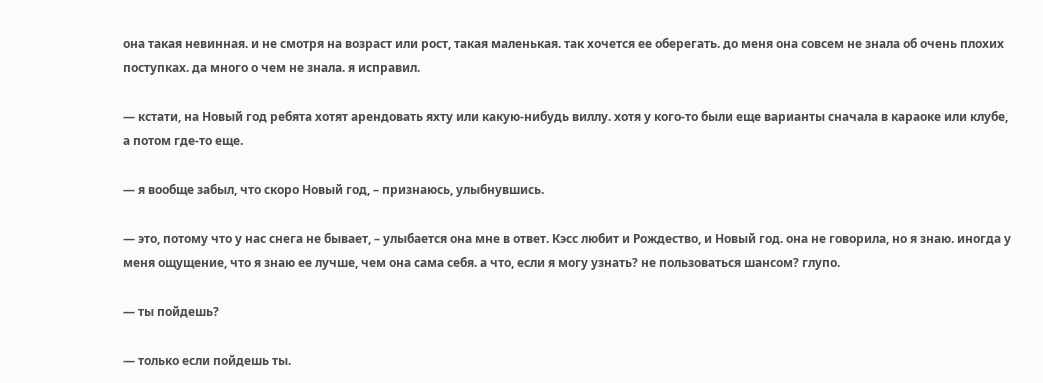она такая невинная. и не смотря на возраст или рост, такая маленькая. так хочется ее оберегать. до меня она совсем не знала об очень плохих поступках. да много о чем не знала. я исправил.

— кстати, на Новый год ребята хотят арендовать яхту или какую-нибудь виллу. хотя у кого-то были еще варианты сначала в караоке или клубе, а потом где-то еще.

— я вообще забыл, что скоро Новый год, – признаюсь, улыбнувшись.

— это, потому что у нас снега не бывает, – улыбается она мне в ответ. Кэсс любит и Рождество, и Новый год. она не говорила, но я знаю. иногда у меня ощущение, что я знаю ее лучше, чем она сама себя. а что, если я могу узнать? не пользоваться шансом? глупо.

— ты пойдешь?

— только если пойдешь ты.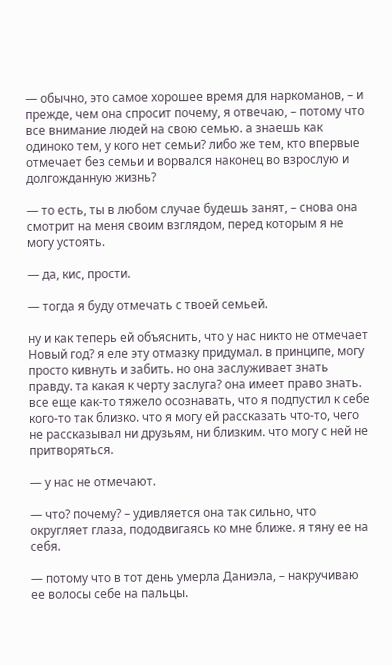— обычно, это самое хорошее время для наркоманов, – и прежде, чем она спросит почему, я отвечаю, – потому что все внимание людей на свою семью. а знаешь как одиноко тем, у кого нет семьи? либо же тем, кто впервые отмечает без семьи и ворвался наконец во взрослую и долгожданную жизнь?

— то есть, ты в любом случае будешь занят, – снова она смотрит на меня своим взглядом, перед которым я не могу устоять.

— да, кис, прости.

— тогда я буду отмечать с твоей семьей.

ну и как теперь ей объяснить, что у нас никто не отмечает Новый год? я еле эту отмазку придумал. в принципе, могу просто кивнуть и забить. но она заслуживает знать правду. та какая к черту заслуга? она имеет право знать. все еще как-то тяжело осознавать, что я подпустил к себе кого-то так близко. что я могу ей рассказать что-то, чего не рассказывал ни друзьям, ни близким. что могу с ней не притворяться.

— у нас не отмечают.

— что? почему? – удивляется она так сильно, что округляет глаза, пододвигаясь ко мне ближе. я тяну ее на себя.

— потому что в тот день умерла Даниэла, – накручиваю ее волосы себе на пальцы.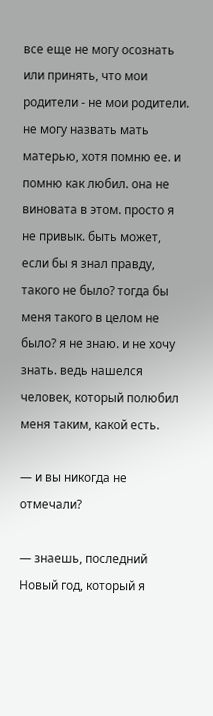все еще не могу осознать или принять, что мои родители - не мои родители. не могу назвать мать матерью, хотя помню ее. и помню как любил. она не виновата в этом. просто я не привык. быть может, если бы я знал правду, такого не было? тогда бы меня такого в целом не было? я не знаю. и не хочу знать. ведь нашелся человек, который полюбил меня таким, какой есть.

— и вы никогда не отмечали?

— знаешь, последний Новый год, который я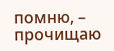помню, – прочищаю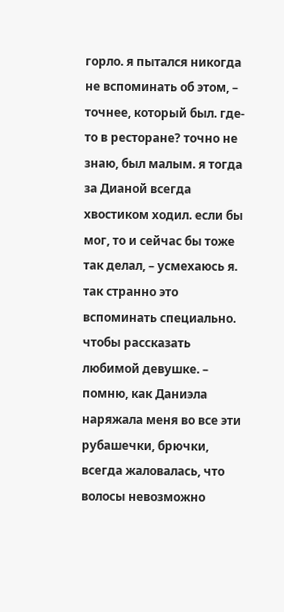горло. я пытался никогда не вспоминать об этом, – точнее, который был. где-то в ресторане? точно не знаю, был малым. я тогда за Дианой всегда хвостиком ходил. если бы мог, то и сейчас бы тоже так делал, – усмехаюсь я. так странно это вспоминать специально. чтобы рассказать любимой девушке. – помню, как Даниэла наряжала меня во все эти рубашечки, брючки, всегда жаловалась, что волосы невозможно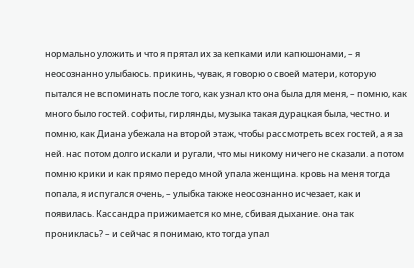нормально уложить и что я прятал их за кепками или капюшонами, – я неосознанно улыбаюсь. прикинь, чувак, я говорю о своей матери, которую пытался не вспоминать после того, как узнал кто она была для меня, – помню, как много было гостей. софиты, гирлянды, музыка такая дурацкая была, честно. и помню, как Диана убежала на второй этаж, чтобы рассмотреть всех гостей, а я за ней. нас потом долго искали и ругали, что мы никому ничего не сказали. а потом помню крики и как прямо передо мной упала женщина. кровь на меня тогда попала, я испугался очень, – улыбка также неосознанно исчезает, как и появилась. Кассандра прижимается ко мне, сбивая дыхание. она так прониклась? – и сейчас я понимаю, кто тогда упал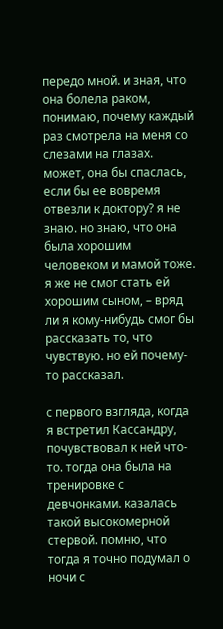передо мной. и зная, что она болела раком, понимаю, почему каждый раз смотрела на меня со слезами на глазах. может, она бы спаслась, если бы ее вовремя отвезли к доктору? я не знаю. но знаю, что она была хорошим человеком и мамой тоже. я же не смог стать ей хорошим сыном, – вряд ли я кому-нибудь смог бы рассказать то, что чувствую. но ей почему-то рассказал.

с первого взгляда, когда я встретил Кассандру, почувствовал к ней что-то. тогда она была на тренировке с девчонками. казалась такой высокомерной стервой. помню, что тогда я точно подумал о ночи с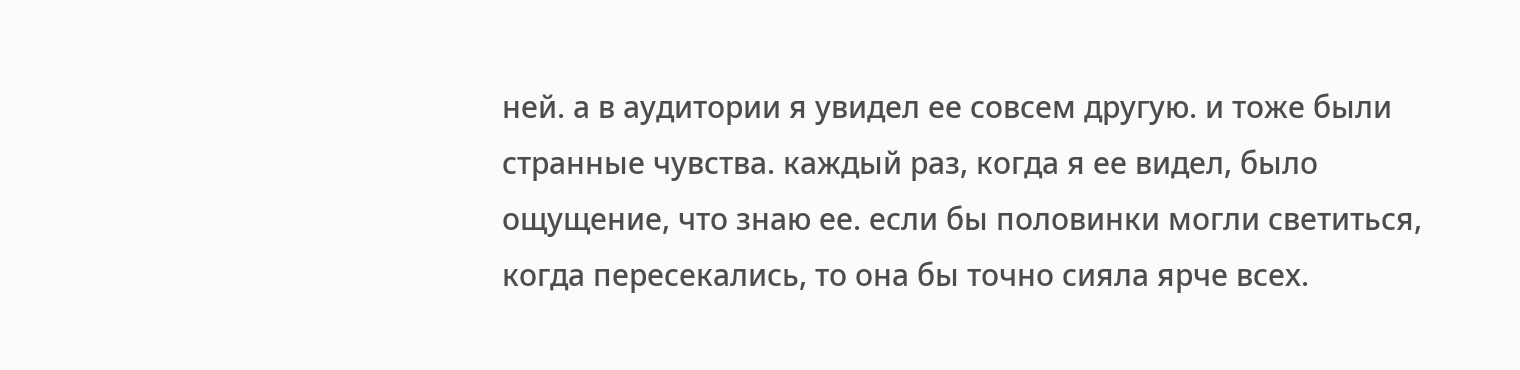ней. а в аудитории я увидел ее совсем другую. и тоже были странные чувства. каждый раз, когда я ее видел, было ощущение, что знаю ее. если бы половинки могли светиться, когда пересекались, то она бы точно сияла ярче всех.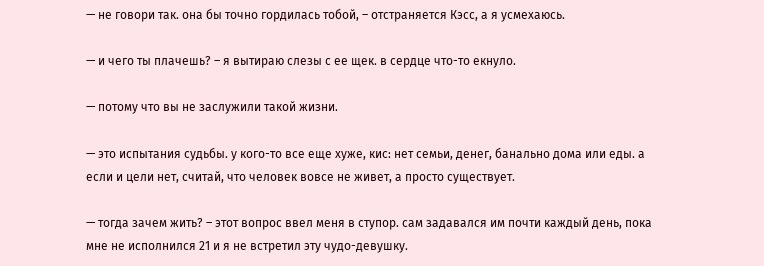— не говори так. она бы точно гордилась тобой, – отстраняется Кэсс, а я усмехаюсь.

— и чего ты плачешь? – я вытираю слезы с ее щек. в сердце что-то екнуло.

— потому что вы не заслужили такой жизни.

— это испытания судьбы. у кого-то все еще хуже, кис: нет семьи, денег, банально дома или еды. а если и цели нет, считай, что человек вовсе не живет, а просто существует.

— тогда зачем жить? – этот вопрос ввел меня в ступор. сам задавался им почти каждый день, пока мне не исполнился 21 и я не встретил эту чудо-девушку.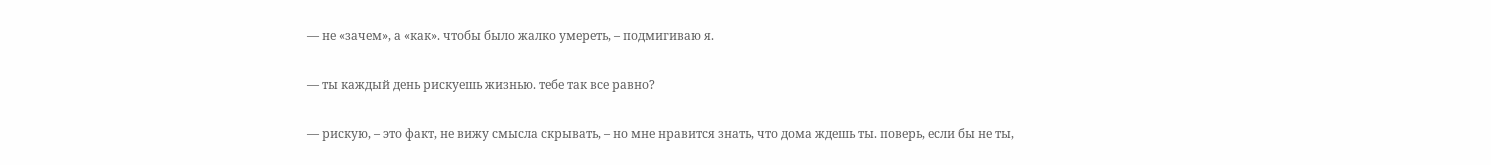— не «зачем», а «как». чтобы было жалко умереть, – подмигиваю я.

— ты каждый день рискуешь жизнью. тебе так все равно?

— рискую, – это факт, не вижу смысла скрывать, – но мне нравится знать, что дома ждешь ты. поверь, если бы не ты,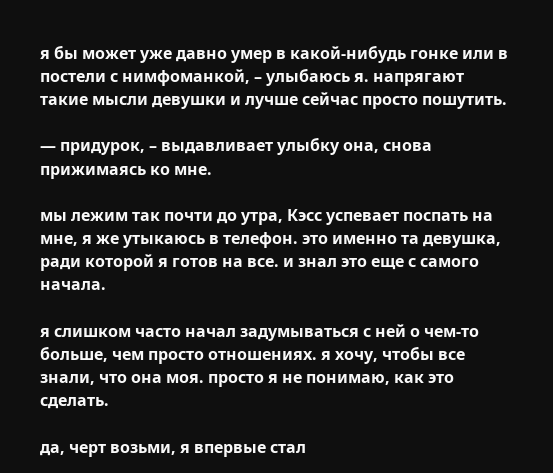я бы может уже давно умер в какой-нибудь гонке или в постели с нимфоманкой, – улыбаюсь я. напрягают такие мысли девушки и лучше сейчас просто пошутить.

— придурок, – выдавливает улыбку она, снова прижимаясь ко мне.

мы лежим так почти до утра, Кэсс успевает поспать на мне, я же утыкаюсь в телефон. это именно та девушка, ради которой я готов на все. и знал это еще с самого начала.

я слишком часто начал задумываться с ней о чем-то больше, чем просто отношениях. я хочу, чтобы все знали, что она моя. просто я не понимаю, как это сделать.

да, черт возьми, я впервые стал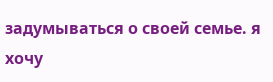задумываться о своей семье. я хочу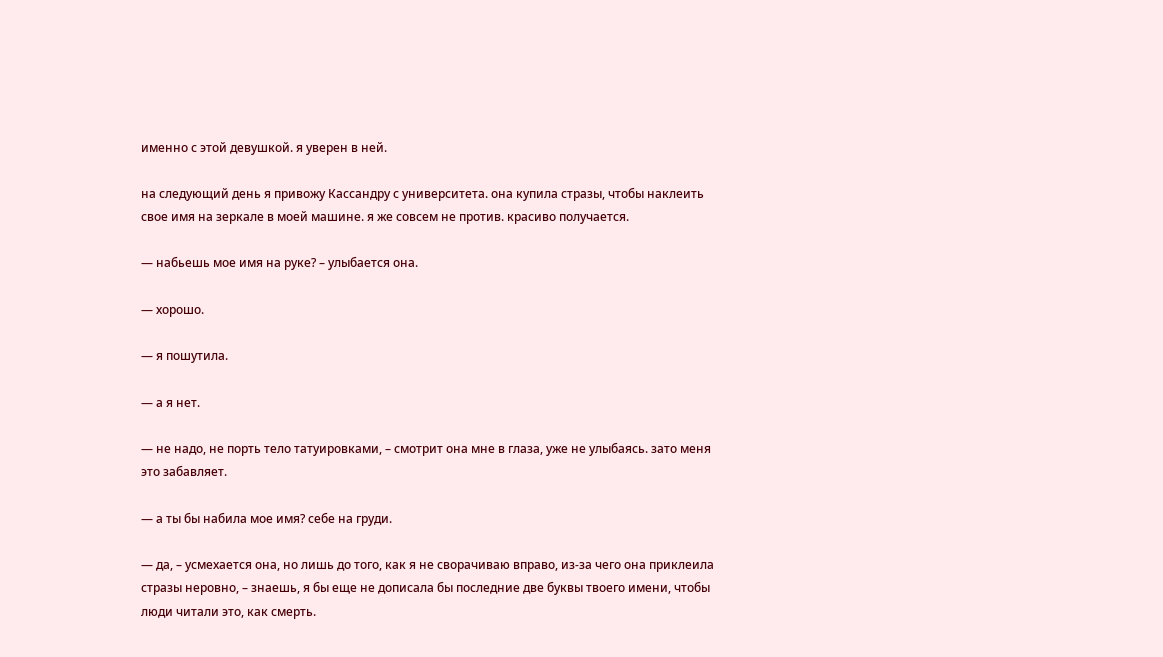именно с этой девушкой. я уверен в ней.

на следующий день я привожу Кассандру с университета. она купила стразы, чтобы наклеить свое имя на зеркале в моей машине. я же совсем не против. красиво получается.

— набьешь мое имя на руке? – улыбается она.

— хорошо.

— я пошутила.

— а я нет.

— не надо, не порть тело татуировками, – смотрит она мне в глаза, уже не улыбаясь. зато меня это забавляет.

— а ты бы набила мое имя? себе на груди.

— да, – усмехается она, но лишь до того, как я не сворачиваю вправо, из-за чего она приклеила стразы неровно, – знаешь, я бы еще не дописала бы последние две буквы твоего имени, чтобы люди читали это, как смерть.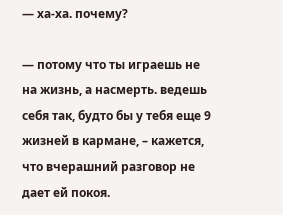— ха-ха. почему?

— потому что ты играешь не на жизнь, а насмерть. ведешь себя так, будто бы у тебя еще 9 жизней в кармане, – кажется, что вчерашний разговор не дает ей покоя.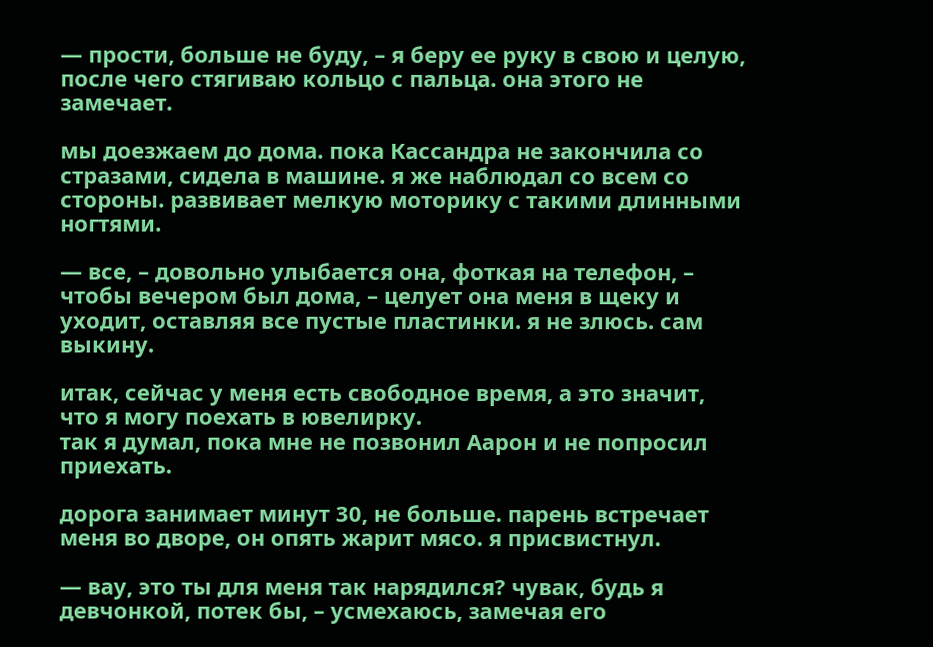— прости, больше не буду, – я беру ее руку в свою и целую, после чего стягиваю кольцо с пальца. она этого не замечает.

мы доезжаем до дома. пока Кассандра не закончила со стразами, сидела в машине. я же наблюдал со всем со стороны. развивает мелкую моторику с такими длинными ногтями.

— все, – довольно улыбается она, фоткая на телефон, – чтобы вечером был дома, – целует она меня в щеку и уходит, оставляя все пустые пластинки. я не злюсь. сам выкину.

итак, сейчас у меня есть свободное время, а это значит, что я могу поехать в ювелирку.
так я думал, пока мне не позвонил Аарон и не попросил приехать.

дорога занимает минут 30, не больше. парень встречает меня во дворе, он опять жарит мясо. я присвистнул.

— вау, это ты для меня так нарядился? чувак, будь я девчонкой, потек бы, – усмехаюсь, замечая его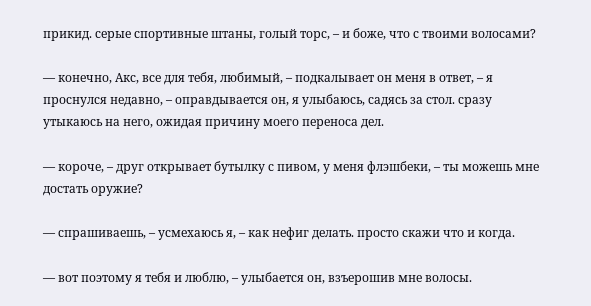прикид. серые спортивные штаны, голый торс, – и боже, что с твоими волосами?

— конечно, Акс, все для тебя, любимый, – подкалывает он меня в ответ, – я проснулся недавно, – оправдывается он, я улыбаюсь, садясь за стол. сразу утыкаюсь на него, ожидая причину моего переноса дел.

— короче, – друг открывает бутылку с пивом, у меня флэшбеки, – ты можешь мне достать оружие?

— спрашиваешь, – усмехаюсь я, – как нефиг делать. просто скажи что и когда.

— вот поэтому я тебя и люблю, – улыбается он, взъерошив мне волосы.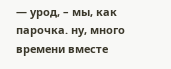— урод, – мы, как парочка. ну, много времени вместе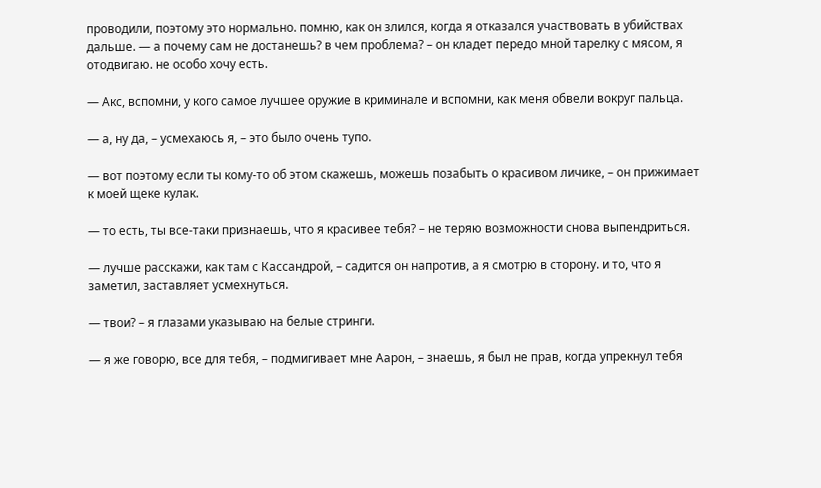проводили, поэтому это нормально. помню, как он злился, когда я отказался участвовать в убийствах дальше. — а почему сам не достанешь? в чем проблема? – он кладет передо мной тарелку с мясом, я отодвигаю. не особо хочу есть.

— Акс, вспомни, у кого самое лучшее оружие в криминале и вспомни, как меня обвели вокруг пальца.

— а, ну да, – усмехаюсь я, – это было очень тупо.

— вот поэтому если ты кому-то об этом скажешь, можешь позабыть о красивом личике, – он прижимает к моей щеке кулак.

— то есть, ты все-таки признаешь, что я красивее тебя? – не теряю возможности снова выпендриться.

— лучше расскажи, как там с Кассандрой, – садится он напротив, а я смотрю в сторону. и то, что я заметил, заставляет усмехнуться.

— твои? – я глазами указываю на белые стринги.

— я же говорю, все для тебя, – подмигивает мне Аарон, – знаешь, я был не прав, когда упрекнул тебя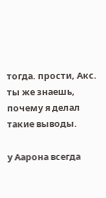тогда. прости, Акс. ты же знаешь, почему я делал такие выводы.

у Аарона всегда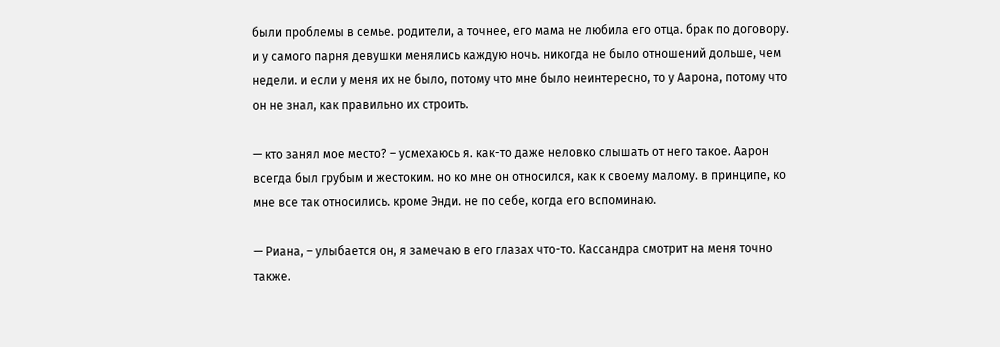были проблемы в семье. родители, а точнее, его мама не любила его отца. брак по договору. и у самого парня девушки менялись каждую ночь. никогда не было отношений дольше, чем недели. и если у меня их не было, потому что мне было неинтересно, то у Аарона, потому что он не знал, как правильно их строить.

— кто занял мое место? – усмехаюсь я. как-то даже неловко слышать от него такое. Аарон всегда был грубым и жестоким. но ко мне он относился, как к своему малому. в принципе, ко мне все так относились. кроме Энди. не по себе, когда его вспоминаю.

— Риана, – улыбается он, я замечаю в его глазах что-то. Кассандра смотрит на меня точно также.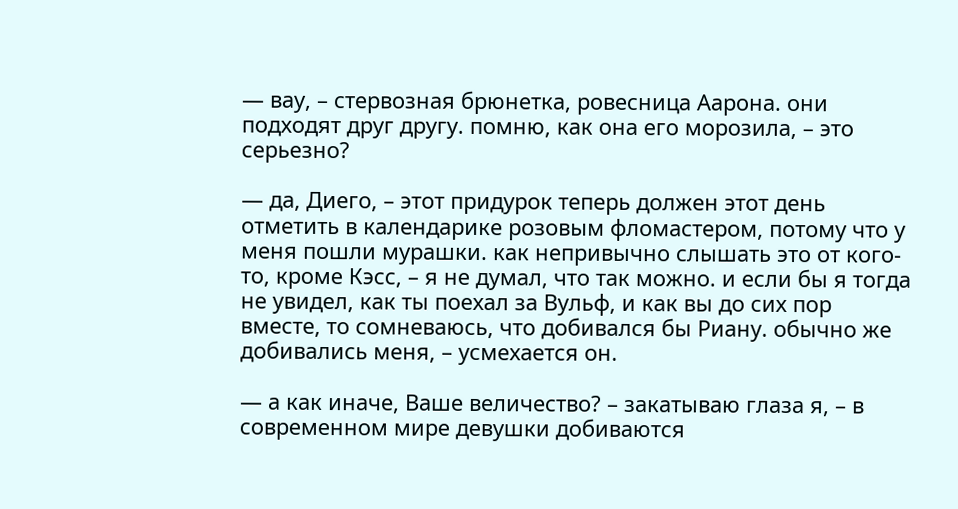— вау, – стервозная брюнетка, ровесница Аарона. они подходят друг другу. помню, как она его морозила, – это серьезно?

— да, Диего, – этот придурок теперь должен этот день отметить в календарике розовым фломастером, потому что у меня пошли мурашки. как непривычно слышать это от кого-то, кроме Кэсс, – я не думал, что так можно. и если бы я тогда не увидел, как ты поехал за Вульф, и как вы до сих пор вместе, то сомневаюсь, что добивался бы Риану. обычно же добивались меня, – усмехается он.

— а как иначе, Ваше величество? – закатываю глаза я, – в современном мире девушки добиваются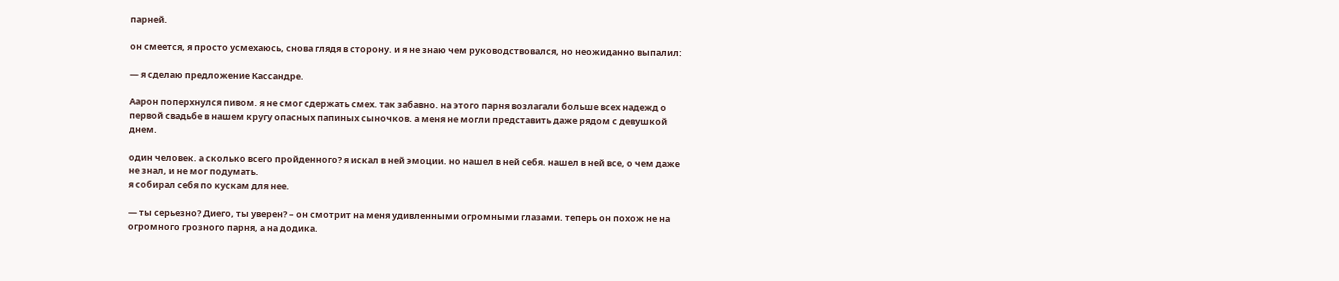парней.

он смеется, я просто усмехаюсь, снова глядя в сторону. и я не знаю чем руководствовался, но неожиданно выпалил:

— я сделаю предложение Кассандре.

Аарон поперхнулся пивом. я не смог сдержать смех. так забавно. на этого парня возлагали больше всех надежд о первой свадьбе в нашем кругу опасных папиных сыночков. а меня не могли представить даже рядом с девушкой днем.

один человек. а сколько всего пройденного? я искал в ней эмоции. но нашел в ней себя. нашел в ней все, о чем даже не знал, и не мог подумать.
я собирал себя по кускам для нее.

— ты серьезно? Диего, ты уверен? – он смотрит на меня удивленными огромными глазами. теперь он похож не на огромного грозного парня, а на додика.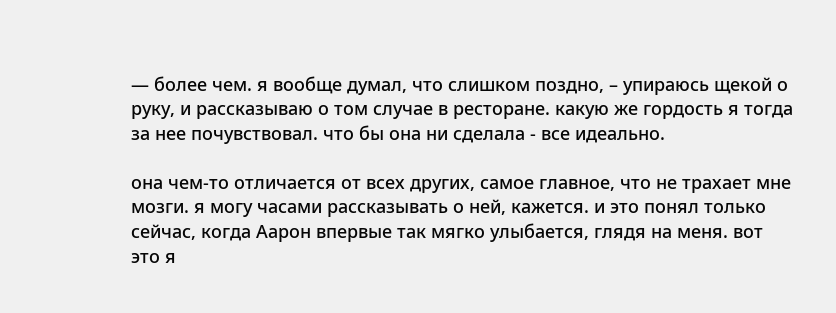— более чем. я вообще думал, что слишком поздно, – упираюсь щекой о руку, и рассказываю о том случае в ресторане. какую же гордость я тогда за нее почувствовал. что бы она ни сделала - все идеально.

она чем-то отличается от всех других, самое главное, что не трахает мне мозги. я могу часами рассказывать о ней, кажется. и это понял только сейчас, когда Аарон впервые так мягко улыбается, глядя на меня. вот это я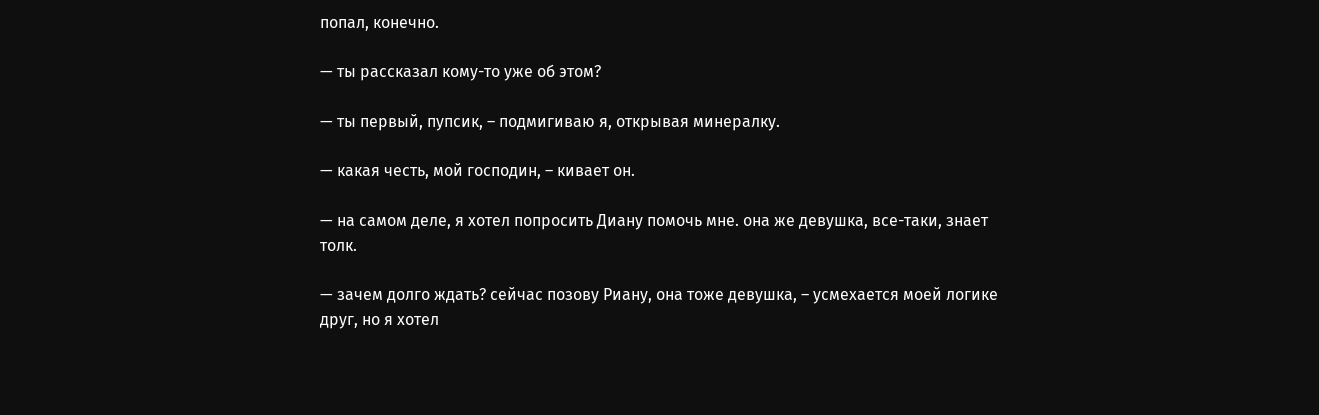попал, конечно.

— ты рассказал кому-то уже об этом?

— ты первый, пупсик, – подмигиваю я, открывая минералку.

— какая честь, мой господин, – кивает он.

— на самом деле, я хотел попросить Диану помочь мне. она же девушка, все-таки, знает толк.

— зачем долго ждать? сейчас позову Риану, она тоже девушка, – усмехается моей логике друг, но я хотел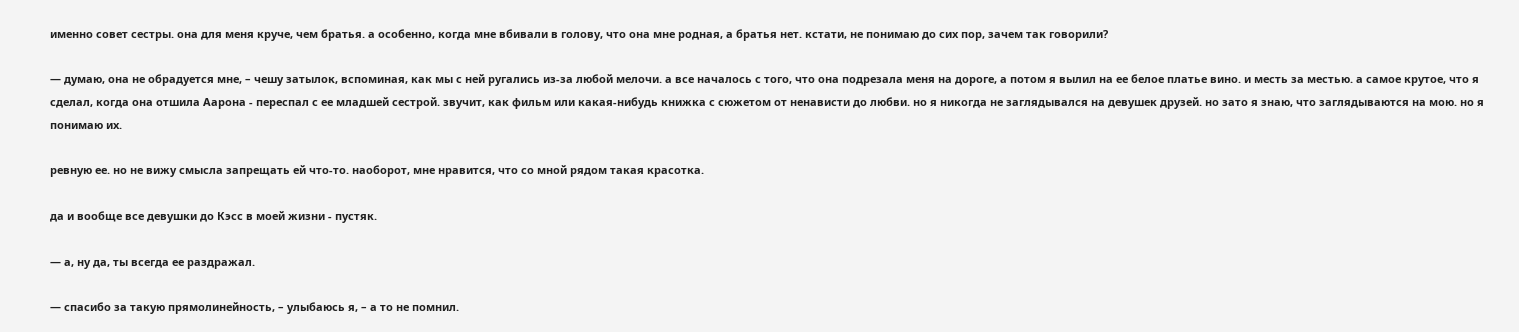именно совет сестры. она для меня круче, чем братья. а особенно, когда мне вбивали в голову, что она мне родная, а братья нет. кстати, не понимаю до сих пор, зачем так говорили?

— думаю, она не обрадуется мне, – чешу затылок, вспоминая, как мы с ней ругались из-за любой мелочи. а все началось с того, что она подрезала меня на дороге, а потом я вылил на ее белое платье вино. и месть за местью. а самое крутое, что я сделал, когда она отшила Аарона - переспал с ее младшей сестрой. звучит, как фильм или какая-нибудь книжка с сюжетом от ненависти до любви. но я никогда не заглядывался на девушек друзей. но зато я знаю, что заглядываются на мою. но я понимаю их.

ревную ее. но не вижу смысла запрещать ей что-то. наоборот, мне нравится, что со мной рядом такая красотка.

да и вообще все девушки до Кэсс в моей жизни - пустяк.

— а, ну да, ты всегда ее раздражал.

— спасибо за такую прямолинейность, – улыбаюсь я, – а то не помнил.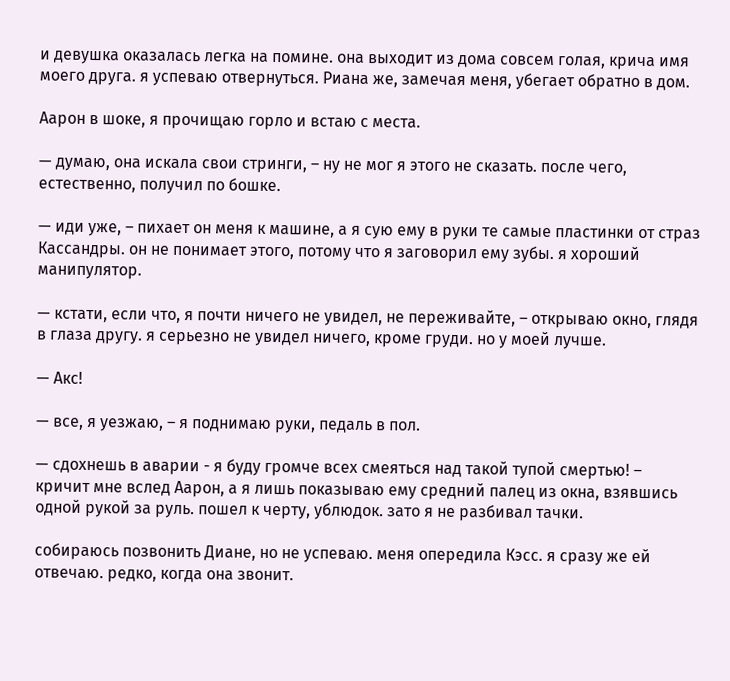и девушка оказалась легка на помине. она выходит из дома совсем голая, крича имя моего друга. я успеваю отвернуться. Риана же, замечая меня, убегает обратно в дом.

Аарон в шоке, я прочищаю горло и встаю с места.

— думаю, она искала свои стринги, – ну не мог я этого не сказать. после чего, естественно, получил по бошке.

— иди уже, – пихает он меня к машине, а я сую ему в руки те самые пластинки от страз Кассандры. он не понимает этого, потому что я заговорил ему зубы. я хороший манипулятор.

— кстати, если что, я почти ничего не увидел, не переживайте, – открываю окно, глядя в глаза другу. я серьезно не увидел ничего, кроме груди. но у моей лучше.

— Акс!

— все, я уезжаю, – я поднимаю руки, педаль в пол.

— сдохнешь в аварии - я буду громче всех смеяться над такой тупой смертью! – кричит мне вслед Аарон, а я лишь показываю ему средний палец из окна, взявшись одной рукой за руль. пошел к черту, ублюдок. зато я не разбивал тачки.

собираюсь позвонить Диане, но не успеваю. меня опередила Кэсс. я сразу же ей отвечаю. редко, когда она звонит.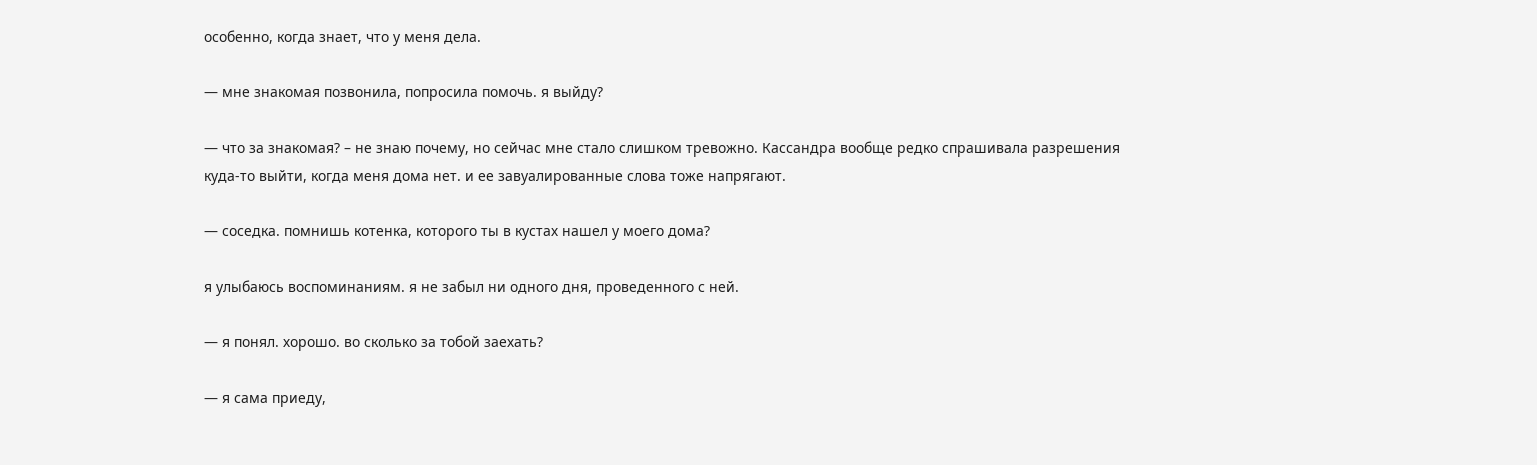особенно, когда знает, что у меня дела.

— мне знакомая позвонила, попросила помочь. я выйду?

— что за знакомая? – не знаю почему, но сейчас мне стало слишком тревожно. Кассандра вообще редко спрашивала разрешения куда-то выйти, когда меня дома нет. и ее завуалированные слова тоже напрягают.

— соседка. помнишь котенка, которого ты в кустах нашел у моего дома?

я улыбаюсь воспоминаниям. я не забыл ни одного дня, проведенного с ней.

— я понял. хорошо. во сколько за тобой заехать?

— я сама приеду,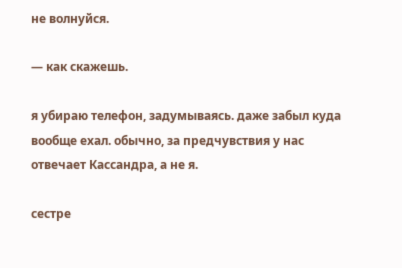не волнуйся.

— как скажешь.

я убираю телефон, задумываясь. даже забыл куда вообще ехал. обычно, за предчувствия у нас отвечает Кассандра, а не я.

сестре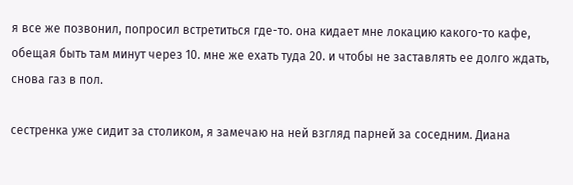я все же позвонил, попросил встретиться где-то. она кидает мне локацию какого-то кафе, обещая быть там минут через 10. мне же ехать туда 20. и чтобы не заставлять ее долго ждать, снова газ в пол.

сестренка уже сидит за столиком, я замечаю на ней взгляд парней за соседним. Диана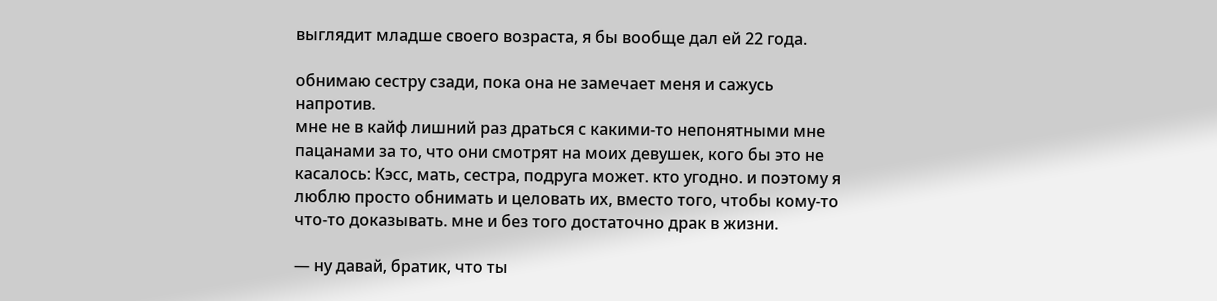выглядит младше своего возраста, я бы вообще дал ей 22 года.

обнимаю сестру сзади, пока она не замечает меня и сажусь напротив.
мне не в кайф лишний раз драться с какими-то непонятными мне пацанами за то, что они смотрят на моих девушек, кого бы это не касалось: Кэсс, мать, сестра, подруга может. кто угодно. и поэтому я люблю просто обнимать и целовать их, вместо того, чтобы кому-то что-то доказывать. мне и без того достаточно драк в жизни.

— ну давай, братик, что ты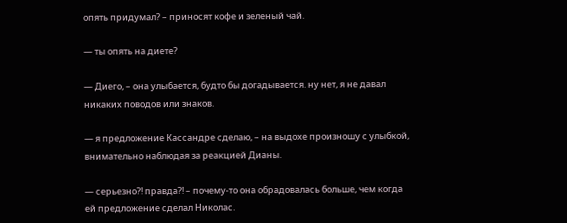опять придумал? – приносят кофе и зеленый чай.

— ты опять на диете?

— Диего, – она улыбается, будто бы догадывается. ну нет, я не давал никаких поводов или знаков.

— я предложение Кассандре сделаю, – на выдохе произношу с улыбкой, внимательно наблюдая за реакцией Дианы.

— серьезно?! правда?! – почему-то она обрадовалась больше, чем когда ей предложение сделал Николас.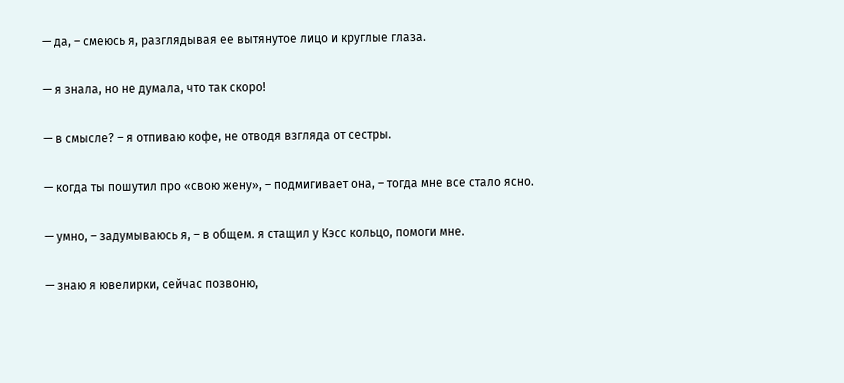— да, – смеюсь я, разглядывая ее вытянутое лицо и круглые глаза.

— я знала, но не думала, что так скоро!

— в смысле? – я отпиваю кофе, не отводя взгляда от сестры.

— когда ты пошутил про «свою жену», – подмигивает она, – тогда мне все стало ясно.

— умно, – задумываюсь я, – в общем. я стащил у Кэсс кольцо, помоги мне.

— знаю я ювелирки, сейчас позвоню,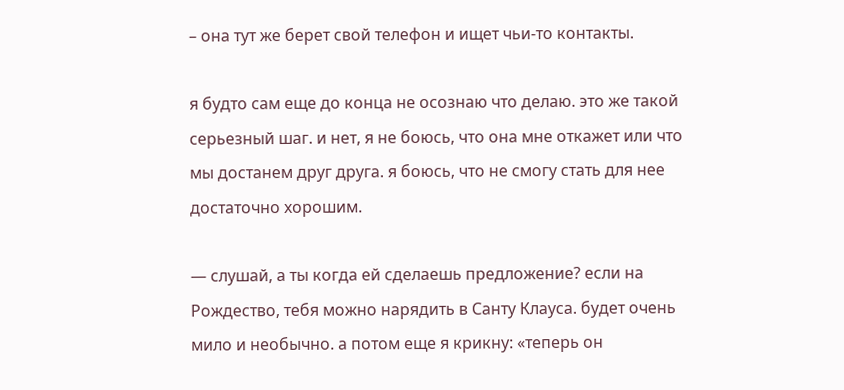– она тут же берет свой телефон и ищет чьи-то контакты.

я будто сам еще до конца не осознаю что делаю. это же такой серьезный шаг. и нет, я не боюсь, что она мне откажет или что мы достанем друг друга. я боюсь, что не смогу стать для нее достаточно хорошим.

— слушай, а ты когда ей сделаешь предложение? если на Рождество, тебя можно нарядить в Санту Клауса. будет очень мило и необычно. а потом еще я крикну: «теперь он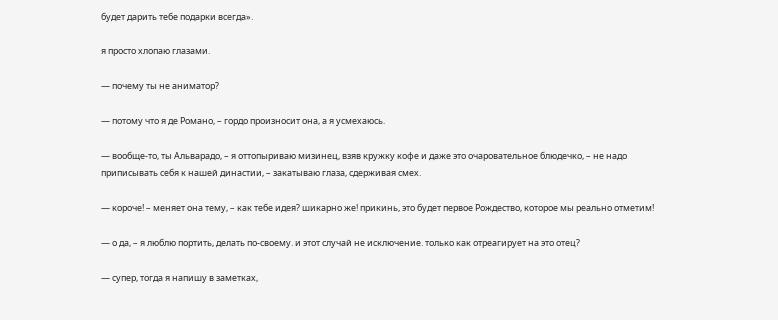будет дарить тебе подарки всегда».

я просто хлопаю глазами.

— почему ты не аниматор?

— потому что я де Романо, – гордо произносит она, а я усмехаюсь.

— вообще-то, ты Альварадо, – я оттопыриваю мизинец, взяв кружку кофе и даже это очаровательное блюдечко, – не надо приписывать себя к нашей династии, – закатываю глаза, сдерживая смех.

— короче! – меняет она тему, – как тебе идея? шикарно же! прикинь, это будет первое Рождество, которое мы реально отметим!

— о да, – я люблю портить, делать по-своему. и этот случай не исключение. только как отреагирует на это отец?

— супер, тогда я напишу в заметках,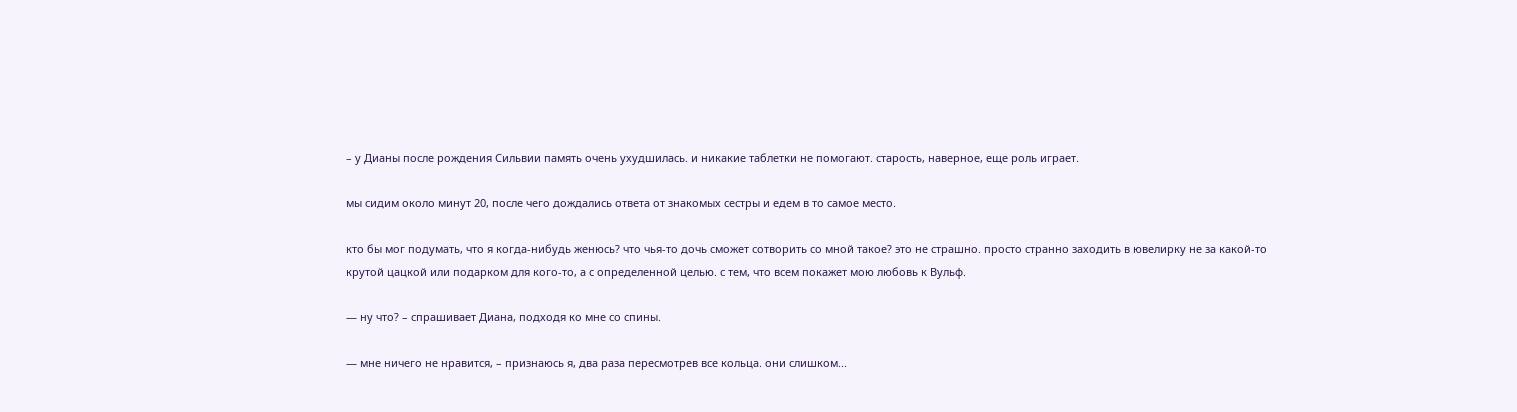– у Дианы после рождения Сильвии память очень ухудшилась. и никакие таблетки не помогают. старость, наверное, еще роль играет.

мы сидим около минут 20, после чего дождались ответа от знакомых сестры и едем в то самое место.

кто бы мог подумать, что я когда-нибудь женюсь? что чья-то дочь сможет сотворить со мной такое? это не страшно. просто странно заходить в ювелирку не за какой-то крутой цацкой или подарком для кого-то, а с определенной целью. с тем, что всем покажет мою любовь к Вульф.

— ну что? – спрашивает Диана, подходя ко мне со спины.

— мне ничего не нравится, – признаюсь я, два раза пересмотрев все кольца. они слишком...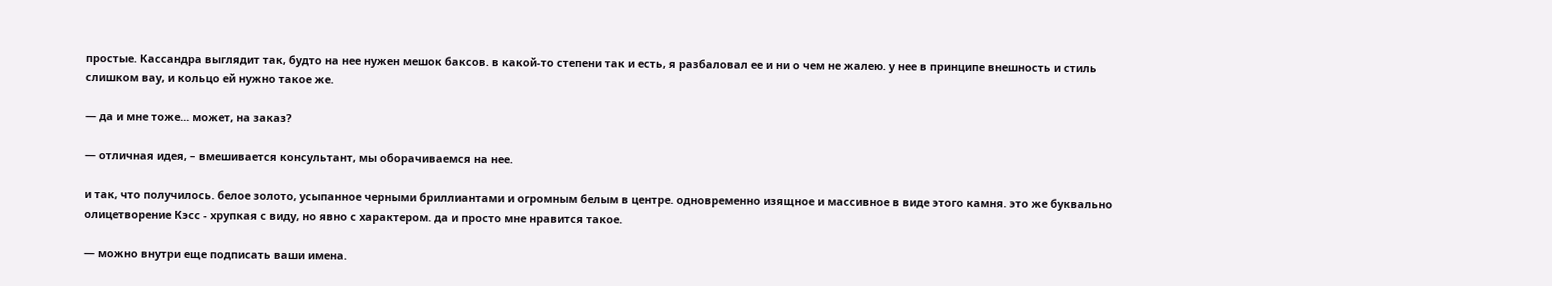простые. Кассандра выглядит так, будто на нее нужен мешок баксов. в какой-то степени так и есть, я разбаловал ее и ни о чем не жалею. у нее в принципе внешность и стиль слишком вау, и кольцо ей нужно такое же.

— да и мне тоже... может, на заказ?

— отличная идея, – вмешивается консультант, мы оборачиваемся на нее.

и так, что получилось. белое золото, усыпанное черными бриллиантами и огромным белым в центре. одновременно изящное и массивное в виде этого камня. это же буквально олицетворение Кэсс - хрупкая с виду, но явно с характером. да и просто мне нравится такое.

— можно внутри еще подписать ваши имена.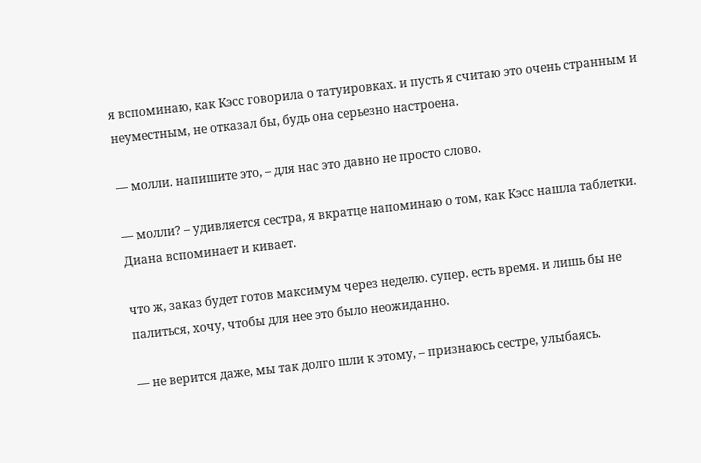я вспоминаю, как Кэсс говорила о татуировках. и пусть я считаю это очень странным и неуместным, не отказал бы, будь она серьезно настроена.

— молли. напишите это, – для нас это давно не просто слово.

— молли? – удивляется сестра, я вкратце напоминаю о том, как Кэсс нашла таблетки. Диана вспоминает и кивает.

что ж, заказ будет готов максимум через неделю. супер. есть время. и лишь бы не палиться, хочу, чтобы для нее это было неожиданно.

— не верится даже, мы так долго шли к этому, – признаюсь сестре, улыбаясь.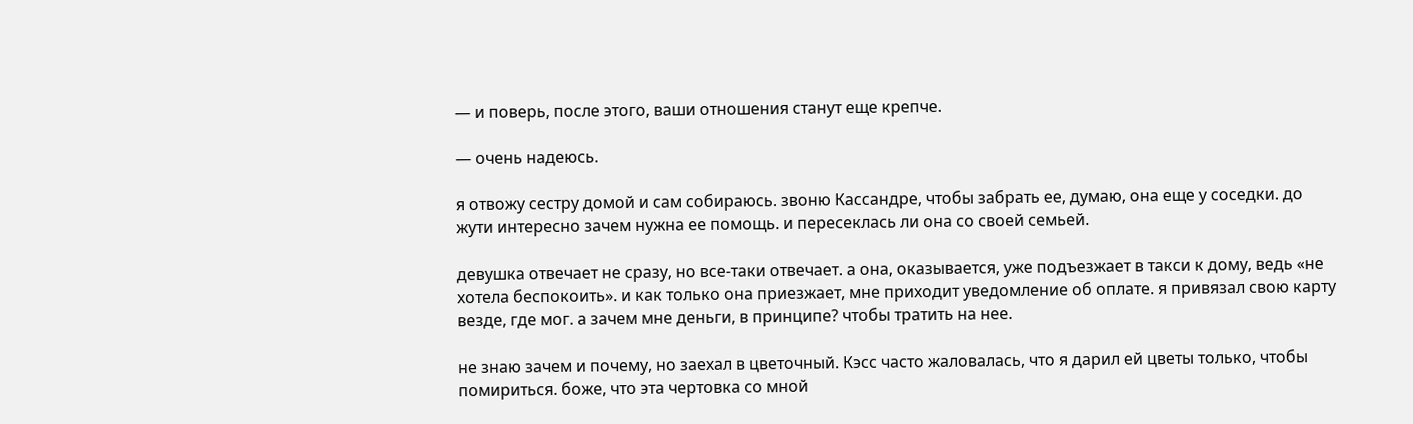— и поверь, после этого, ваши отношения станут еще крепче.

— очень надеюсь.

я отвожу сестру домой и сам собираюсь. звоню Кассандре, чтобы забрать ее, думаю, она еще у соседки. до жути интересно зачем нужна ее помощь. и пересеклась ли она со своей семьей.

девушка отвечает не сразу, но все-таки отвечает. а она, оказывается, уже подъезжает в такси к дому, ведь «не хотела беспокоить». и как только она приезжает, мне приходит уведомление об оплате. я привязал свою карту везде, где мог. а зачем мне деньги, в принципе? чтобы тратить на нее.

не знаю зачем и почему, но заехал в цветочный. Кэсс часто жаловалась, что я дарил ей цветы только, чтобы помириться. боже, что эта чертовка со мной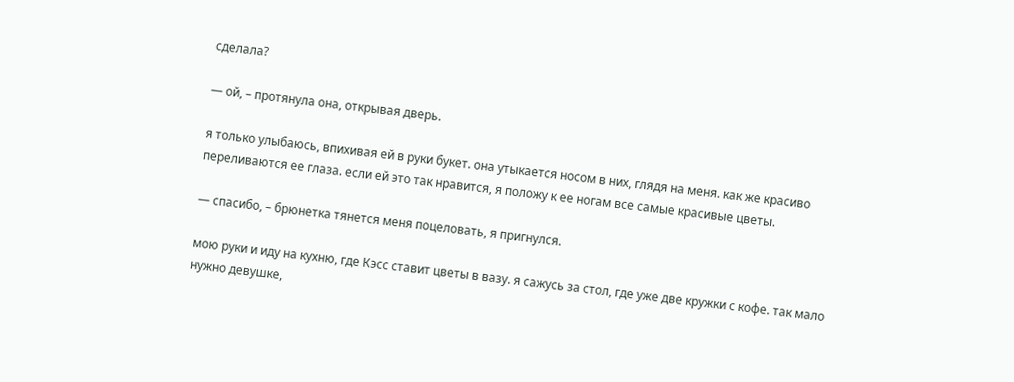сделала?

— ой, – протянула она, открывая дверь.

я только улыбаюсь, впихивая ей в руки букет. она утыкается носом в них, глядя на меня. как же красиво переливаются ее глаза. если ей это так нравится, я положу к ее ногам все самые красивые цветы.

— спасибо, – брюнетка тянется меня поцеловать, я пригнулся.

мою руки и иду на кухню, где Кэсс ставит цветы в вазу. я сажусь за стол, где уже две кружки с кофе. так мало нужно девушке,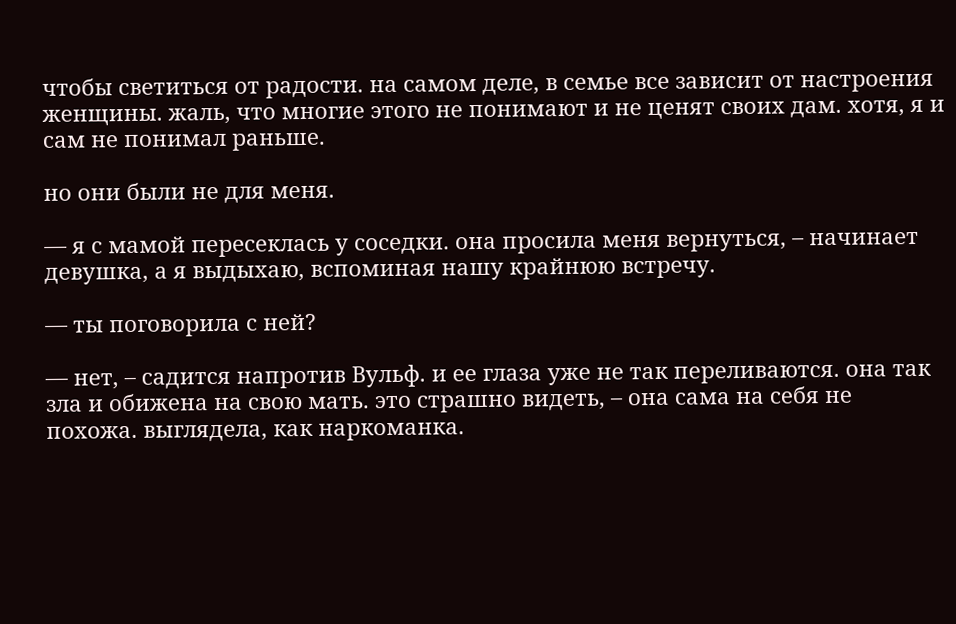чтобы светиться от радости. на самом деле, в семье все зависит от настроения женщины. жаль, что многие этого не понимают и не ценят своих дам. хотя, я и сам не понимал раньше.

но они были не для меня.

— я с мамой пересеклась у соседки. она просила меня вернуться, – начинает девушка, а я выдыхаю, вспоминая нашу крайнюю встречу.

— ты поговорила с ней?

— нет, – садится напротив Вульф. и ее глаза уже не так переливаются. она так зла и обижена на свою мать. это страшно видеть, – она сама на себя не похожа. выглядела, как наркоманка.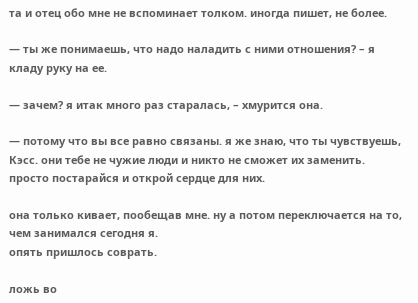та и отец обо мне не вспоминает толком. иногда пишет, не более.

— ты же понимаешь, что надо наладить с ними отношения? – я кладу руку на ее.

— зачем? я итак много раз старалась, – хмурится она.

— потому что вы все равно связаны. я же знаю, что ты чувствуешь, Кэсс. они тебе не чужие люди и никто не сможет их заменить. просто постарайся и открой сердце для них.

она только кивает, пообещав мне. ну а потом переключается на то, чем занимался сегодня я.
опять пришлось соврать.

ложь во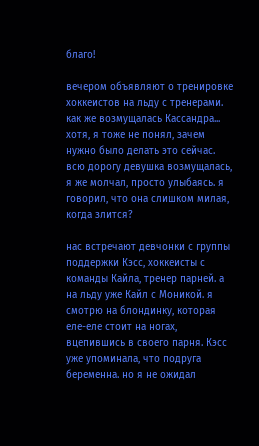благо!

вечером объявляют о тренировке хоккеистов на льду с тренерами. как же возмущалась Кассандра... хотя, я тоже не понял, зачем нужно было делать это сейчас. всю дорогу девушка возмущалась, я же молчал, просто улыбаясь. я говорил, что она слишком милая, когда злится?

нас встречают девчонки с группы поддержки Кэсс, хоккеисты с команды Кайла, тренер парней. а на льду уже Кайл с Моникой. я смотрю на блондинку, которая еле-еле стоит на ногах, вцепившись в своего парня. Кэсс уже упоминала, что подруга беременна. но я не ожидал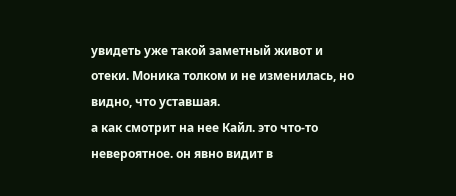увидеть уже такой заметный живот и отеки. Моника толком и не изменилась, но видно, что уставшая.
а как смотрит на нее Кайл. это что-то невероятное. он явно видит в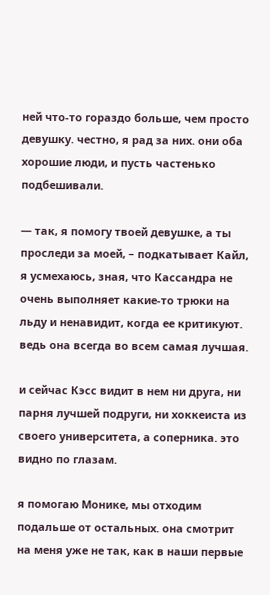ней что-то гораздо больше, чем просто девушку. честно, я рад за них. они оба хорошие люди, и пусть частенько подбешивали.

— так, я помогу твоей девушке, а ты проследи за моей, – подкатывает Кайл, я усмехаюсь, зная, что Кассандра не очень выполняет какие-то трюки на льду и ненавидит, когда ее критикуют. ведь она всегда во всем самая лучшая.

и сейчас Кэсс видит в нем ни друга, ни парня лучшей подруги, ни хоккеиста из своего университета, а соперника. это видно по глазам.

я помогаю Монике, мы отходим подальше от остальных. она смотрит на меня уже не так, как в наши первые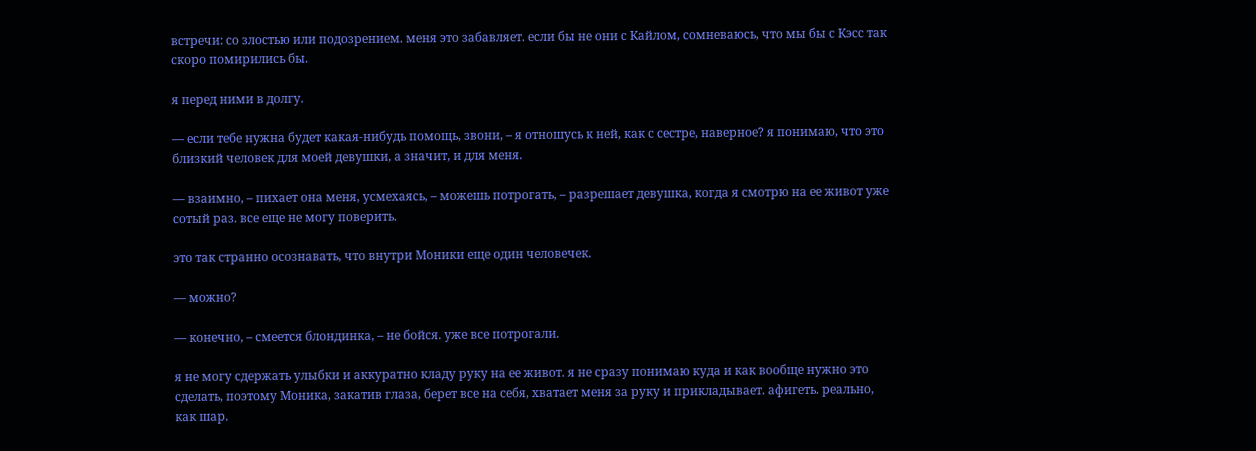встречи: со злостью или подозрением. меня это забавляет. если бы не они с Кайлом, сомневаюсь, что мы бы с Кэсс так скоро помирились бы.

я перед ними в долгу.

— если тебе нужна будет какая-нибудь помощь, звони, – я отношусь к ней, как с сестре, наверное? я понимаю, что это близкий человек для моей девушки, а значит, и для меня.

— взаимно, – пихает она меня, усмехаясь, – можешь потрогать, – разрешает девушка, когда я смотрю на ее живот уже сотый раз. все еще не могу поверить.

это так странно осознавать, что внутри Моники еще один человечек.

— можно?

— конечно, – смеется блондинка, – не бойся. уже все потрогали.

я не могу сдержать улыбки и аккуратно кладу руку на ее живот. я не сразу понимаю куда и как вообще нужно это сделать, поэтому Моника, закатив глаза, берет все на себя, хватает меня за руку и прикладывает. афигеть. реально, как шар.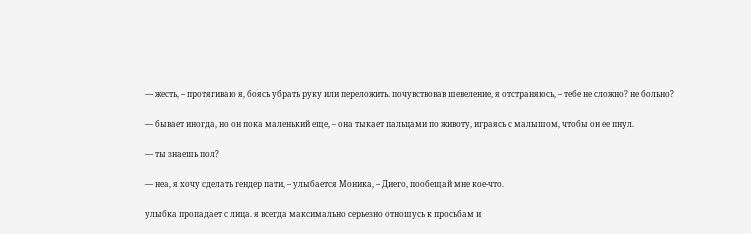— жесть, – протягиваю я, боясь убрать руку или переложить. почувствовав шевеление, я отстраняюсь, – тебе не сложно? не больно?

— бывает иногда, но он пока маленький еще, – она тыкает пальцами по животу, играясь с малышом, чтобы он ее пнул.

— ты знаешь пол?

— неа, я хочу сделать гендер пати, – улыбается Моника, – Диего, пообещай мне кое-что.

улыбка пропадает с лица. я всегда максимально серьезно отношусь к просьбам и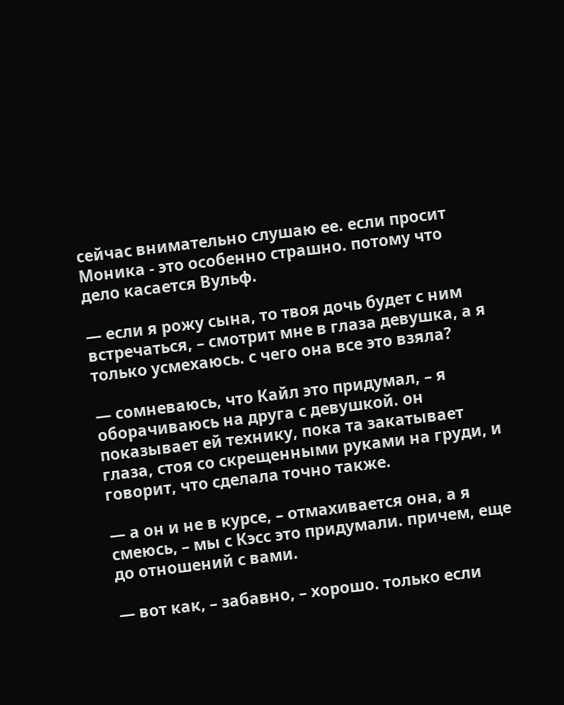сейчас внимательно слушаю ее. если просит Моника - это особенно страшно. потому что дело касается Вульф.

— если я рожу сына, то твоя дочь будет с ним встречаться, – смотрит мне в глаза девушка, а я только усмехаюсь. с чего она все это взяла?

— сомневаюсь, что Кайл это придумал, – я оборачиваюсь на друга с девушкой. он показывает ей технику, пока та закатывает глаза, стоя со скрещенными руками на груди, и говорит, что сделала точно также.

— а он и не в курсе, – отмахивается она, а я смеюсь, – мы с Кэсс это придумали. причем, еще до отношений с вами.

— вот как, – забавно, – хорошо. только если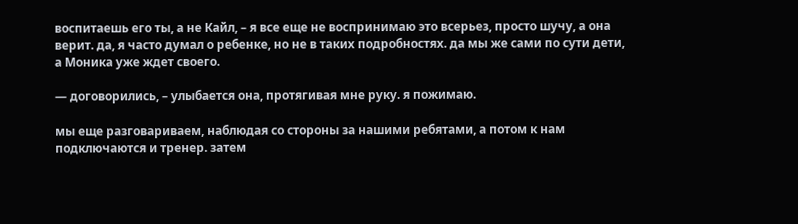воспитаешь его ты, а не Кайл, – я все еще не воспринимаю это всерьез, просто шучу, а она верит. да, я часто думал о ребенке, но не в таких подробностях. да мы же сами по сути дети, а Моника уже ждет своего.

— договорились, – улыбается она, протягивая мне руку. я пожимаю.

мы еще разговариваем, наблюдая со стороны за нашими ребятами, а потом к нам подключаются и тренер. затем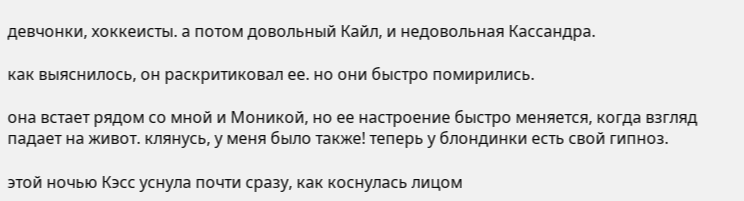девчонки, хоккеисты. а потом довольный Кайл, и недовольная Кассандра.

как выяснилось, он раскритиковал ее. но они быстро помирились.

она встает рядом со мной и Моникой, но ее настроение быстро меняется, когда взгляд падает на живот. клянусь, у меня было также! теперь у блондинки есть свой гипноз.

этой ночью Кэсс уснула почти сразу, как коснулась лицом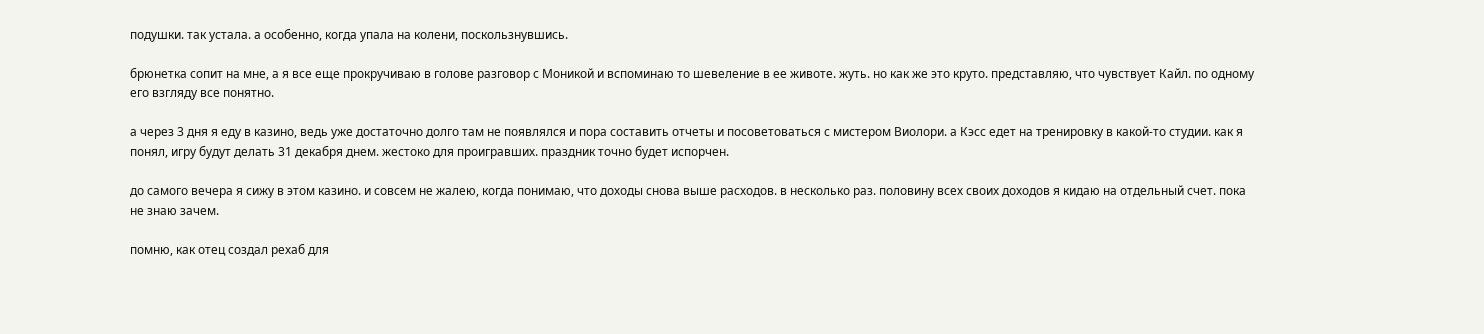подушки. так устала. а особенно, когда упала на колени, поскользнувшись.

брюнетка сопит на мне, а я все еще прокручиваю в голове разговор с Моникой и вспоминаю то шевеление в ее животе. жуть. но как же это круто. представляю, что чувствует Кайл. по одному его взгляду все понятно.

а через 3 дня я еду в казино, ведь уже достаточно долго там не появлялся и пора составить отчеты и посоветоваться с мистером Виолори. а Кэсс едет на тренировку в какой-то студии. как я понял, игру будут делать 31 декабря днем. жестоко для проигравших. праздник точно будет испорчен.

до самого вечера я сижу в этом казино. и совсем не жалею, когда понимаю, что доходы снова выше расходов. в несколько раз. половину всех своих доходов я кидаю на отдельный счет. пока не знаю зачем.

помню, как отец создал рехаб для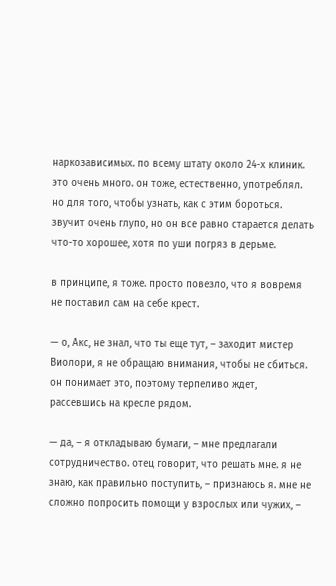наркозависимых. по всему штату около 24-х клиник. это очень много. он тоже, естественно, употреблял. но для того, чтобы узнать, как с этим бороться.
звучит очень глупо, но он все равно старается делать что-то хорошее, хотя по уши погряз в дерьме.

в принципе, я тоже. просто повезло, что я вовремя не поставил сам на себе крест.

— о, Акс, не знал, что ты еще тут, – заходит мистер Виолори, я не обращаю внимания, чтобы не сбиться. он понимает это, поэтому терпеливо ждет, рассевшись на кресле рядом.

— да, – я откладываю бумаги, – мне предлагали сотрудничество. отец говорит, что решать мне. я не знаю, как правильно поступить, – признаюсь я. мне не сложно попросить помощи у взрослых или чужих, –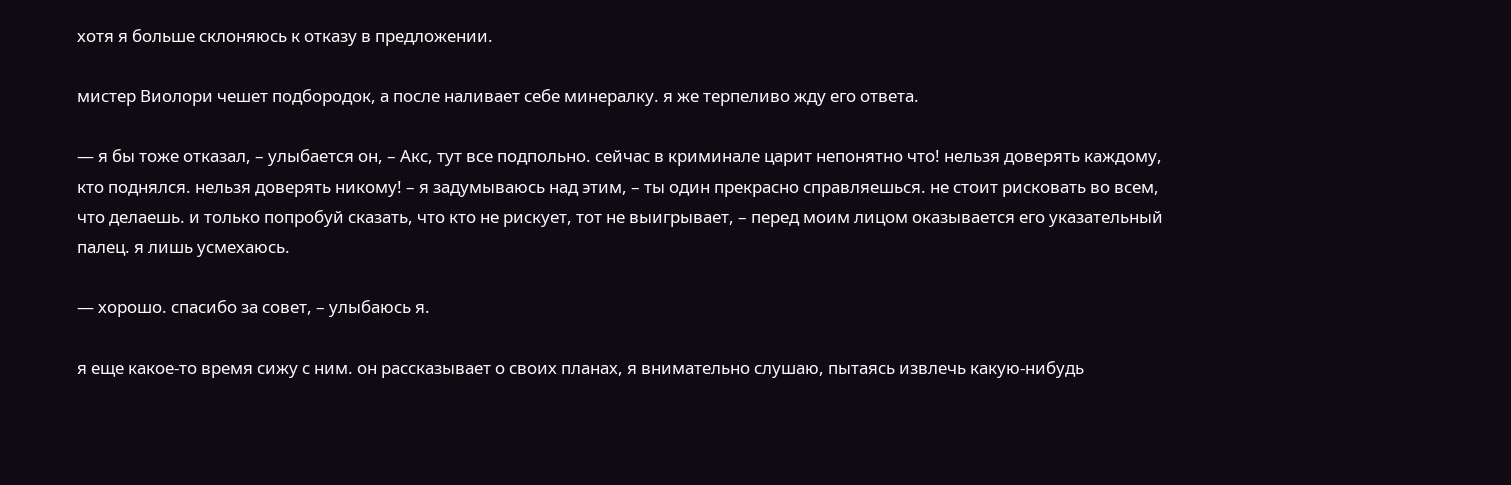хотя я больше склоняюсь к отказу в предложении.

мистер Виолори чешет подбородок, а после наливает себе минералку. я же терпеливо жду его ответа.

— я бы тоже отказал, – улыбается он, – Акс, тут все подпольно. сейчас в криминале царит непонятно что! нельзя доверять каждому, кто поднялся. нельзя доверять никому! – я задумываюсь над этим, – ты один прекрасно справляешься. не стоит рисковать во всем, что делаешь. и только попробуй сказать, что кто не рискует, тот не выигрывает, – перед моим лицом оказывается его указательный палец. я лишь усмехаюсь.

— хорошо. спасибо за совет, – улыбаюсь я.

я еще какое-то время сижу с ним. он рассказывает о своих планах, я внимательно слушаю, пытаясь извлечь какую-нибудь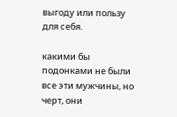выгоду или пользу для себя.

какими бы подонками не были все эти мужчины, но черт, они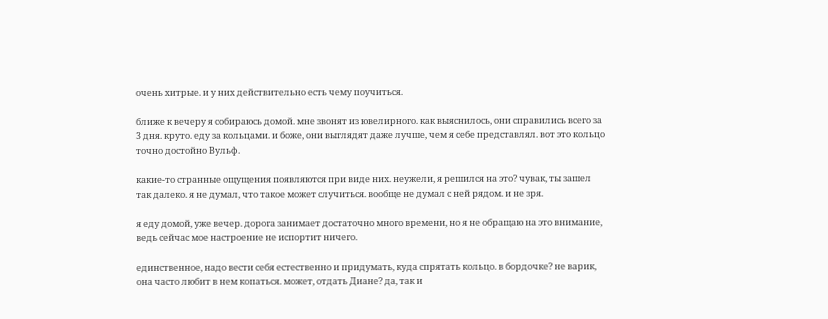очень хитрые. и у них действительно есть чему поучиться.

ближе к вечеру я собираюсь домой. мне звонят из ювелирного. как выяснилось, они справились всего за 3 дня. круто. еду за кольцами. и боже, они выглядят даже лучше, чем я себе представлял. вот это кольцо точно достойно Вульф.

какие-то странные ощущения появляются при виде них. неужели, я решился на это? чувак, ты зашел так далеко. я не думал, что такое может случиться. вообще не думал с ней рядом. и не зря.

я еду домой, уже вечер. дорога занимает достаточно много времени, но я не обращаю на это внимание, ведь сейчас мое настроение не испортит ничего.

единственное, надо вести себя естественно и придумать, куда спрятать кольцо. в бордочке? не варик, она часто любит в нем копаться. может, отдать Диане? да, так и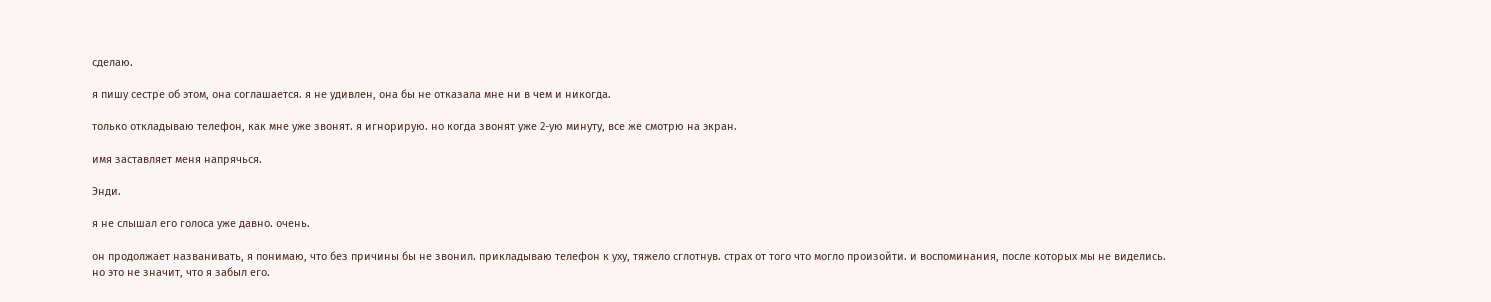сделаю.

я пишу сестре об этом, она соглашается. я не удивлен, она бы не отказала мне ни в чем и никогда.

только откладываю телефон, как мне уже звонят. я игнорирую. но когда звонят уже 2-ую минуту, все же смотрю на экран.

имя заставляет меня напрячься.

Энди.

я не слышал его голоса уже давно. очень.

он продолжает названивать, я понимаю, что без причины бы не звонил. прикладываю телефон к уху, тяжело сглотнув. страх от того что могло произойти. и воспоминания, после которых мы не виделись.
но это не значит, что я забыл его.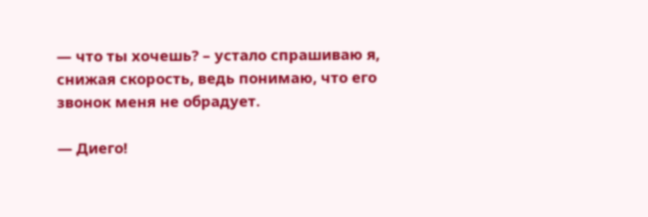— что ты хочешь? – устало спрашиваю я, снижая скорость, ведь понимаю, что его звонок меня не обрадует.

— Диего!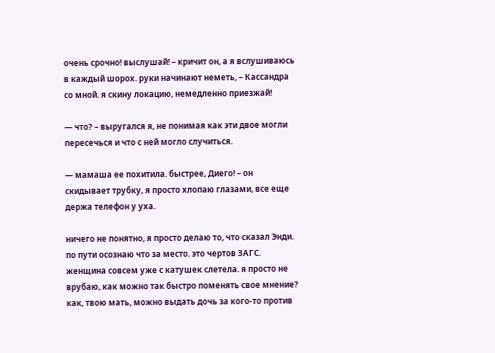очень срочно! выслушай! – кричит он, а я вслушиваюсь в каждый шорох. руки начинают неметь, – Кассандра со мной. я скину локацию, немедленно приезжай!

— что? – выругался я, не понимая как эти двое могли пересечься и что с ней могло случиться.

— мамаша ее похитила. быстрее, Диего! – он скидывает трубку, я просто хлопаю глазами, все еще держа телефон у уха.

ничего не понятно, я просто делаю то, что сказал Энди. по пути осознаю что за место. это чертов ЗАГС.
женщина совсем уже с катушек слетела. я просто не врубаю, как можно так быстро поменять свое мнение? как, твою мать, можно выдать дочь за кого-то против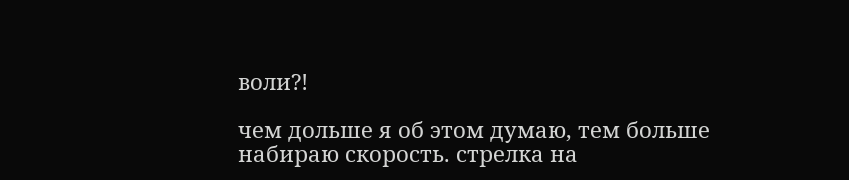воли?!

чем дольше я об этом думаю, тем больше набираю скорость. стрелка на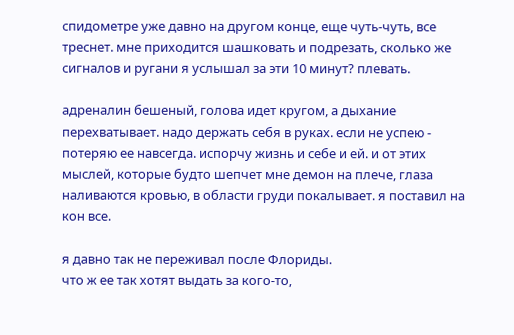спидометре уже давно на другом конце, еще чуть-чуть, все треснет. мне приходится шашковать и подрезать, сколько же сигналов и ругани я услышал за эти 10 минут? плевать.

адреналин бешеный, голова идет кругом, а дыхание перехватывает. надо держать себя в руках. если не успею - потеряю ее навсегда. испорчу жизнь и себе и ей. и от этих мыслей, которые будто шепчет мне демон на плече, глаза наливаются кровью, в области груди покалывает. я поставил на кон все.

я давно так не переживал после Флориды.
что ж ее так хотят выдать за кого-то,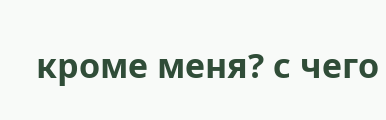кроме меня? с чего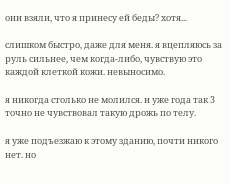они взяли, что я принесу ей беды? хотя...

слишком быстро, даже для меня. я вцепляюсь за руль сильнее, чем когда-либо, чувствую это каждой клеткой кожи. невыносимо.

я никогда столько не молился. и уже года так 3 точно не чувствовал такую дрожь по телу.

я уже подъезжаю к этому зданию, почти никого нет. но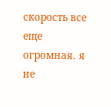скорость все еще огромная. я не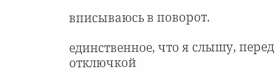вписываюсь в поворот.

единственное, что я слышу, перед отключкой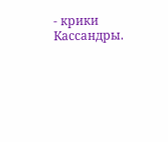- крики Кассандры.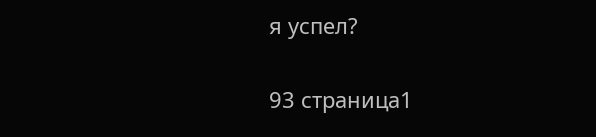я успел?

93 страница1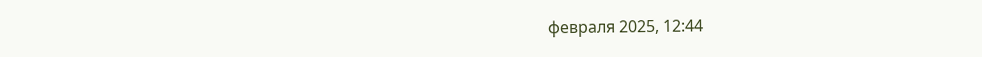февраля 2025, 12:44